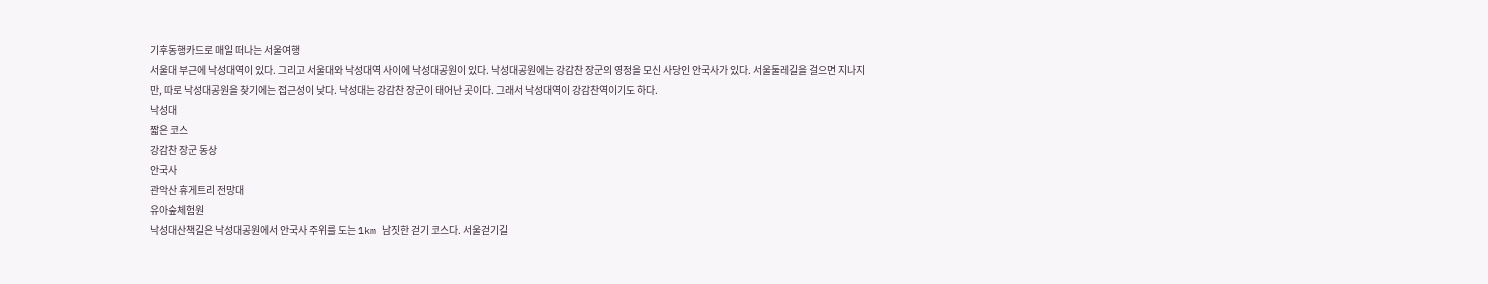기후동행카드로 매일 떠나는 서울여행
서울대 부근에 낙성대역이 있다. 그리고 서울대와 낙성대역 사이에 낙성대공원이 있다. 낙성대공원에는 강감찬 장군의 영정을 모신 사당인 안국사가 있다. 서울둘레길을 걸으면 지나지만, 따로 낙성대공원을 찾기에는 접근성이 낮다. 낙성대는 강감찬 장군이 태어난 곳이다. 그래서 낙성대역이 강감찬역이기도 하다.
낙성대
짧은 코스
강감찬 장군 동상
안국사
관악산 휴게트리 전망대
유아숲체험원
낙성대산책길은 낙성대공원에서 안국사 주위를 도는 1km 남짓한 걷기 코스다. 서울걷기길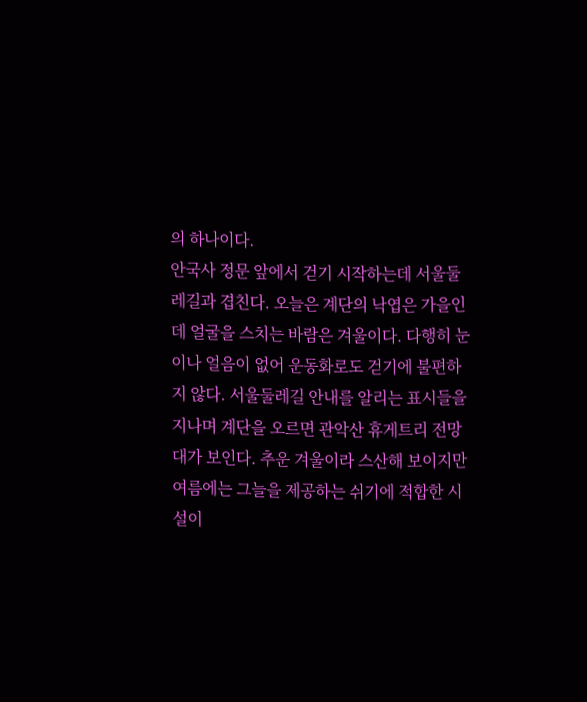의 하나이다.
안국사 정문 앞에서 걷기 시작하는데 서울둘레길과 겹친다. 오늘은 계단의 낙엽은 가을인데 얼굴을 스치는 바람은 겨울이다. 다행히 눈이나 얼음이 없어 운동화로도 걷기에 불편하지 않다. 서울둘레길 안내를 알리는 표시들을 지나며 계단을 오르면 관악산 휴게트리 전망대가 보인다. 추운 겨울이라 스산해 보이지만 여름에는 그늘을 제공하는 쉬기에 적합한 시설이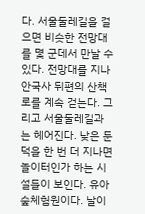다. 서울둘레길을 걸으면 비슷한 전망대를 몇 군데서 만날 수 있다. 전망대를 지나 안국사 뒤편의 산책로를 계속 걷는다. 그리고 서울둘레길과는 헤어진다. 낮은 둔덕을 한 번 더 지나면 놀이터인가 하는 시설들이 보인다. 유아숲체험원이다. 날이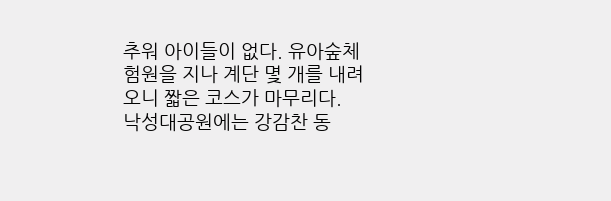추워 아이들이 없다. 유아숲체험원을 지나 계단 몇 개를 내려오니 짧은 코스가 마무리다.
낙성대공원에는 강감찬 동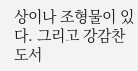상이나 조형물이 있다. 그리고 강감찬도서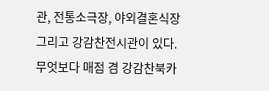관, 전통소극장, 야외결혼식장 그리고 강감찬전시관이 있다. 무엇보다 매점 겸 강감찬북카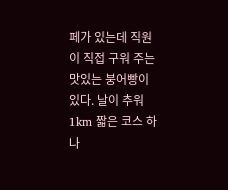페가 있는데 직원이 직접 구워 주는 맛있는 붕어빵이 있다. 날이 추워 1km 짧은 코스 하나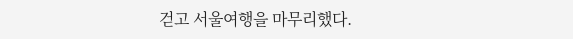걷고 서울여행을 마무리했다.